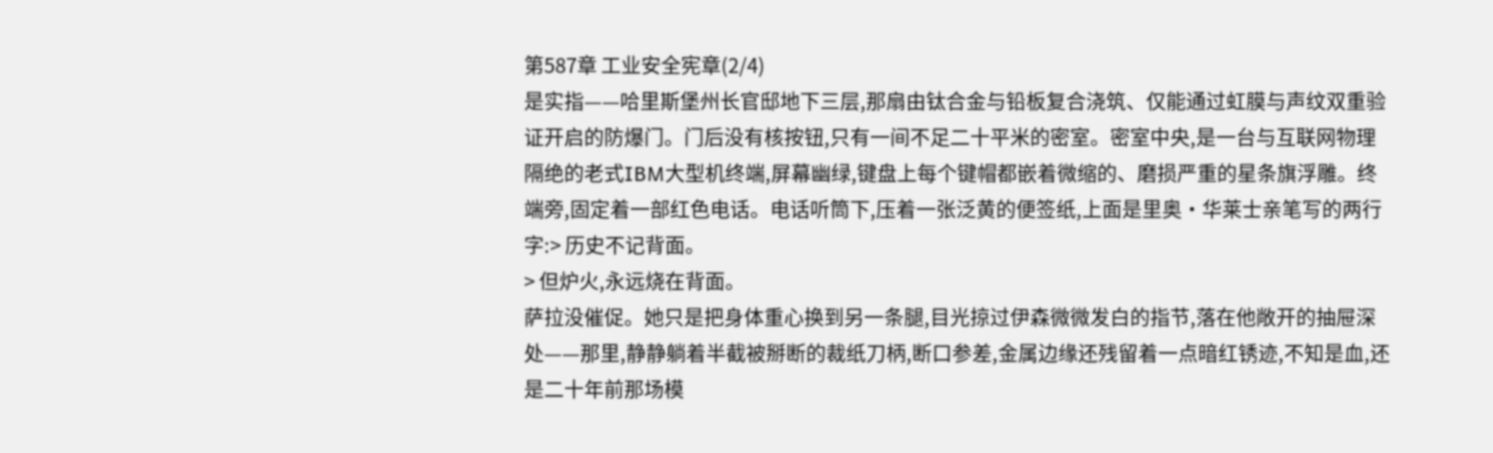第587章 工业安全宪章(2/4)
是实指——哈里斯堡州长官邸地下三层,那扇由钛合金与铅板复合浇筑、仅能通过虹膜与声纹双重验证开启的防爆门。门后没有核按钮,只有一间不足二十平米的密室。密室中央,是一台与互联网物理隔绝的老式IBM大型机终端,屏幕幽绿,键盘上每个键帽都嵌着微缩的、磨损严重的星条旗浮雕。终端旁,固定着一部红色电话。电话听筒下,压着一张泛黄的便签纸,上面是里奥·华莱士亲笔写的两行字:> 历史不记背面。
> 但炉火,永远烧在背面。
萨拉没催促。她只是把身体重心换到另一条腿,目光掠过伊森微微发白的指节,落在他敞开的抽屉深处——那里,静静躺着半截被掰断的裁纸刀柄,断口参差,金属边缘还残留着一点暗红锈迹,不知是血,还是二十年前那场模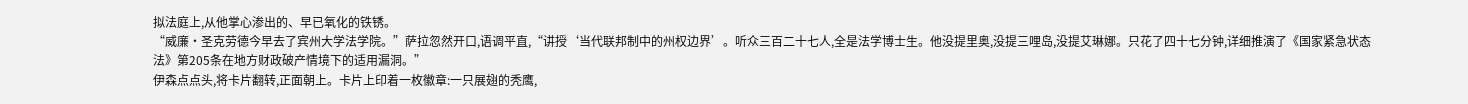拟法庭上,从他掌心渗出的、早已氧化的铁锈。
“威廉·圣克劳德今早去了宾州大学法学院。”萨拉忽然开口,语调平直,“讲授‘当代联邦制中的州权边界’。听众三百二十七人,全是法学博士生。他没提里奥,没提三哩岛,没提艾琳娜。只花了四十七分钟,详细推演了《国家紧急状态法》第205条在地方财政破产情境下的适用漏洞。”
伊森点点头,将卡片翻转,正面朝上。卡片上印着一枚徽章:一只展翅的秃鹰,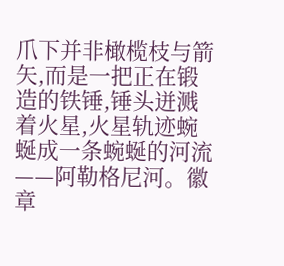爪下并非橄榄枝与箭矢,而是一把正在锻造的铁锤,锤头迸溅着火星,火星轨迹蜿蜒成一条蜿蜒的河流——阿勒格尼河。徽章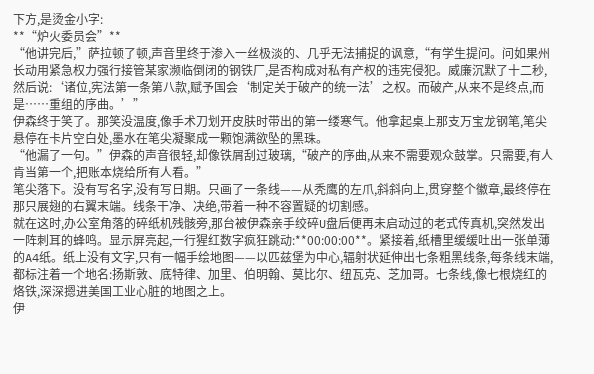下方,是烫金小字:
**“炉火委员会”**
“他讲完后,”萨拉顿了顿,声音里终于渗入一丝极淡的、几乎无法捕捉的讽意,“有学生提问。问如果州长动用紧急权力强行接管某家濒临倒闭的钢铁厂,是否构成对私有产权的违宪侵犯。威廉沉默了十二秒,然后说:‘诸位,宪法第一条第八款,赋予国会‘制定关于破产的统一法’之权。而破产,从来不是终点,而是……重组的序曲。’”
伊森终于笑了。那笑没温度,像手术刀划开皮肤时带出的第一缕寒气。他拿起桌上那支万宝龙钢笔,笔尖悬停在卡片空白处,墨水在笔尖凝聚成一颗饱满欲坠的黑珠。
“他漏了一句。”伊森的声音很轻,却像铁屑刮过玻璃,“破产的序曲,从来不需要观众鼓掌。只需要,有人肯当第一个,把账本烧给所有人看。”
笔尖落下。没有写名字,没有写日期。只画了一条线——从秃鹰的左爪,斜斜向上,贯穿整个徽章,最终停在那只展翅的右翼末端。线条干净、决绝,带着一种不容置疑的切割感。
就在这时,办公室角落的碎纸机残骸旁,那台被伊森亲手绞碎U盘后便再未启动过的老式传真机,突然发出一阵刺耳的蜂鸣。显示屏亮起,一行猩红数字疯狂跳动:**00:00:00**。紧接着,纸槽里缓缓吐出一张单薄的A4纸。纸上没有文字,只有一幅手绘地图——以匹兹堡为中心,辐射状延伸出七条粗黑线条,每条线末端,都标注着一个地名:扬斯敦、底特律、加里、伯明翰、莫比尔、纽瓦克、芝加哥。七条线,像七根烧红的烙铁,深深摁进美国工业心脏的地图之上。
伊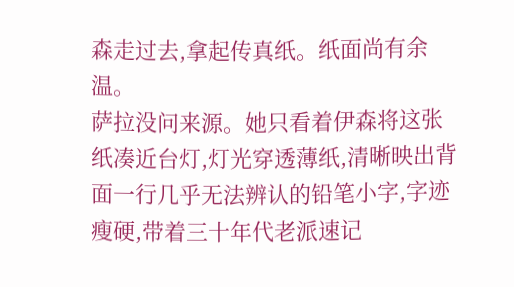森走过去,拿起传真纸。纸面尚有余温。
萨拉没问来源。她只看着伊森将这张纸凑近台灯,灯光穿透薄纸,清晰映出背面一行几乎无法辨认的铅笔小字,字迹瘦硬,带着三十年代老派速记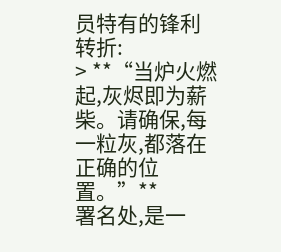员特有的锋利转折:
> **“当炉火燃起,灰烬即为薪柴。请确保,每一粒灰,都落在正确的位置。”**
署名处,是一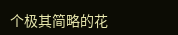个极其简略的花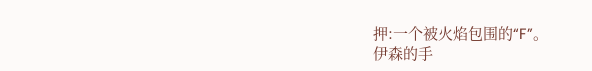押:一个被火焰包围的“F”。
伊森的手